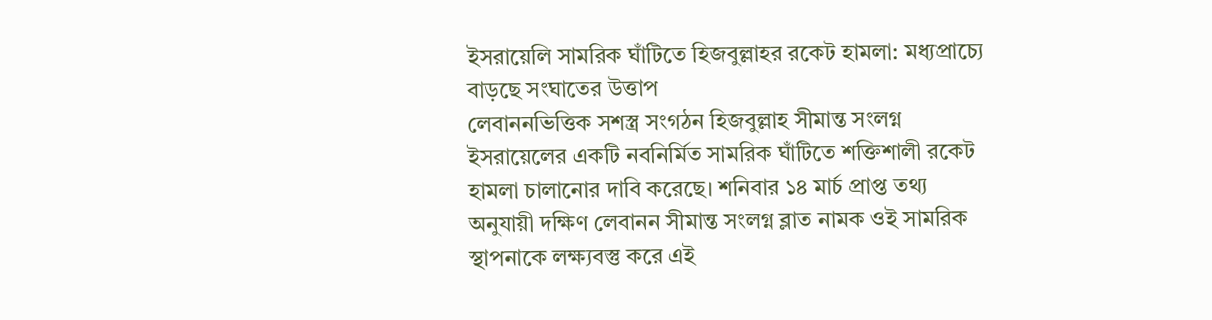ইসরায়েলি সামরিক ঘাঁটিতে হিজবুল্লাহর রকেট হামলা: মধ্যপ্রাচ্যে বাড়ছে সংঘাতের উত্তাপ
লেবাননভিত্তিক সশস্ত্র সংগঠন হিজবুল্লাহ সীমান্ত সংলগ্ন ইসরায়েলের একটি নবনির্মিত সামরিক ঘাঁটিতে শক্তিশালী রকেট হামলা চালানোর দাবি করেছে। শনিবার ১৪ মার্চ প্রাপ্ত তথ্য অনুযায়ী দক্ষিণ লেবানন সীমান্ত সংলগ্ন ব্লাত নামক ওই সামরিক স্থাপনাকে লক্ষ্যবস্তু করে এই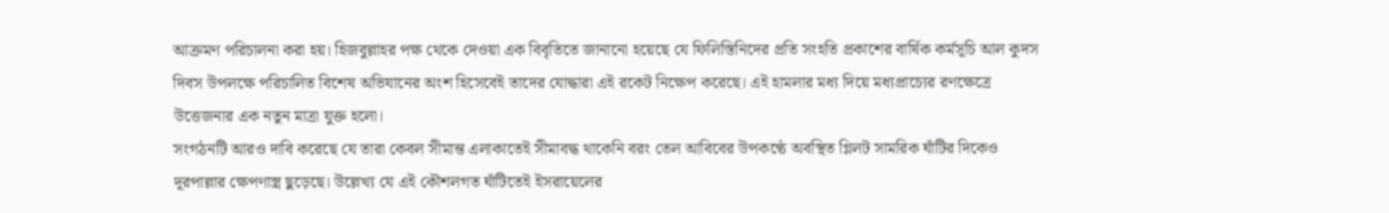আক্রমণ পরিচালনা করা হয়। হিজবুল্লাহর পক্ষ থেকে দেওয়া এক বিবৃতিতে জানানো হয়েছে যে ফিলিস্তিনিদের প্রতি সংহতি প্রকাশের বার্ষিক কর্মসূচি আল কুদস দিবস উপলক্ষে পরিচালিত বিশেষ অভিযানের অংশ হিসেবেই তাদের যোদ্ধারা এই রকেট নিক্ষেপ করেছে। এই হামলার মধ্য দিয়ে মধ্যপ্রাচ্যের রণক্ষেত্রে উত্তেজনার এক নতুন মাত্রা যুক্ত হলো।
সংগঠনটি আরও দাবি করেছে যে তারা কেবল সীমান্ত এলাকাতেই সীমাবদ্ধ থাকেনি বরং তেল আবিবের উপকণ্ঠে অবস্থিত গ্লিলট সামরিক ঘাঁটির দিকেও দূরপাল্লার ক্ষেপণাস্ত্র ছুড়েছে। উল্লেখ্য যে এই কৌশলগত ঘাঁটিতেই ইসরায়েলের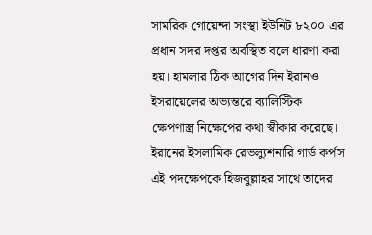সামরিক গোয়েন্দা সংস্থা ইউনিট ৮২০০ এর প্রধান সদর দপ্তর অবস্থিত বলে ধারণা করা হয়। হামলার ঠিক আগের দিন ইরানও ইসরায়েলের অভ্যন্তরে ব্যালিস্টিক ক্ষেপণাস্ত্র নিক্ষেপের কথা স্বীকার করেছে। ইরানের ইসলামিক রেভল্যুশনারি গার্ড কর্পস এই পদক্ষেপকে হিজবুল্লাহর সাথে তাদের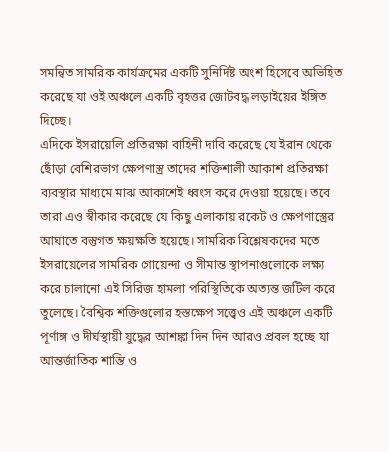সমন্বিত সামরিক কার্যক্রমের একটি সুনির্দিষ্ট অংশ হিসেবে অভিহিত করেছে যা ওই অঞ্চলে একটি বৃহত্তর জোটবদ্ধ লড়াইয়ের ইঙ্গিত দিচ্ছে।
এদিকে ইসরায়েলি প্রতিরক্ষা বাহিনী দাবি করেছে যে ইরান থেকে ছোঁড়া বেশিরভাগ ক্ষেপণাস্ত্র তাদের শক্তিশালী আকাশ প্রতিরক্ষা ব্যবস্থার মাধ্যমে মাঝ আকাশেই ধ্বংস করে দেওয়া হয়েছে। তবে তারা এও স্বীকার করেছে যে কিছু এলাকায় রকেট ও ক্ষেপণাস্ত্রের আঘাতে বস্তুগত ক্ষয়ক্ষতি হয়েছে। সামরিক বিশ্লেষকদের মতে ইসরায়েলের সামরিক গোয়েন্দা ও সীমান্ত স্থাপনাগুলোকে লক্ষ্য করে চালানো এই সিরিজ হামলা পরিস্থিতিকে অত্যন্ত জটিল করে তুলেছে। বৈশ্বিক শক্তিগুলোর হস্তক্ষেপ সত্ত্বেও এই অঞ্চলে একটি পূর্ণাঙ্গ ও দীর্ঘস্থায়ী যুদ্ধের আশঙ্কা দিন দিন আরও প্রবল হচ্ছে যা আন্তর্জাতিক শান্তি ও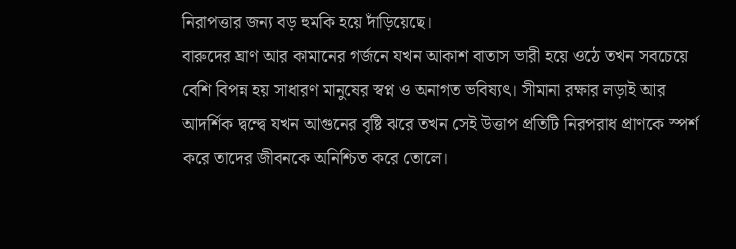নিরাপত্তার জন্য বড় হুমকি হয়ে দাঁড়িয়েছে।
বারুদের ঘ্রাণ আর কামানের গর্জনে যখন আকাশ বাতাস ভারী হয়ে ওঠে তখন সবচেয়ে বেশি বিপন্ন হয় সাধারণ মানুষের স্বপ্ন ও অনাগত ভবিষ্যৎ। সীমানা রক্ষার লড়াই আর আদর্শিক দ্বন্দ্বে যখন আগুনের বৃষ্টি ঝরে তখন সেই উত্তাপ প্রতিটি নিরপরাধ প্রাণকে স্পর্শ করে তাদের জীবনকে অনিশ্চিত করে তোলে।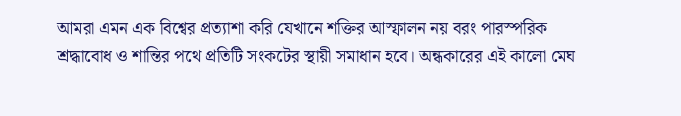আমরা এমন এক বিশ্বের প্রত্যাশা করি যেখানে শক্তির আস্ফালন নয় বরং পারস্পরিক শ্রদ্ধাবোধ ও শান্তির পথে প্রতিটি সংকটের স্থায়ী সমাধান হবে। অন্ধকারের এই কালো মেঘ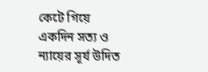কেটে গিয়ে একদিন সত্য ও ন্যায়ের সূর্য উদিত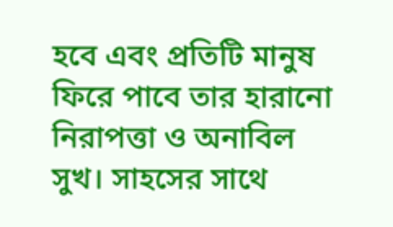হবে এবং প্রতিটি মানুষ ফিরে পাবে তার হারানো নিরাপত্তা ও অনাবিল সুখ। সাহসের সাথে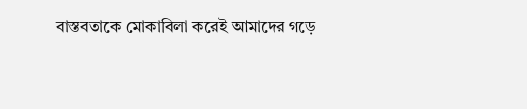বাস্তবতাকে মোকাবিলা করেই আমাদের গড়ে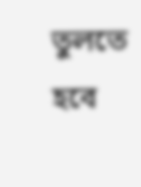তুলতে হবে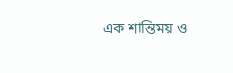এক শান্তিময় ও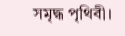সমৃদ্ধ পৃথিবী।